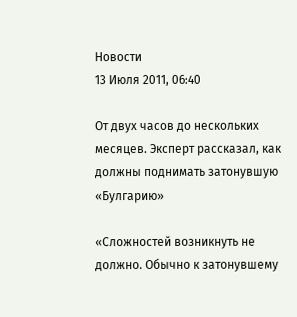Новости
13 Июля 2011, 06:40

От двух часов до нескольких месяцев. Эксперт рассказал, как должны поднимать затонувшую «Булгарию»

«Сложностей возникнуть не должно. Обычно к затонувшему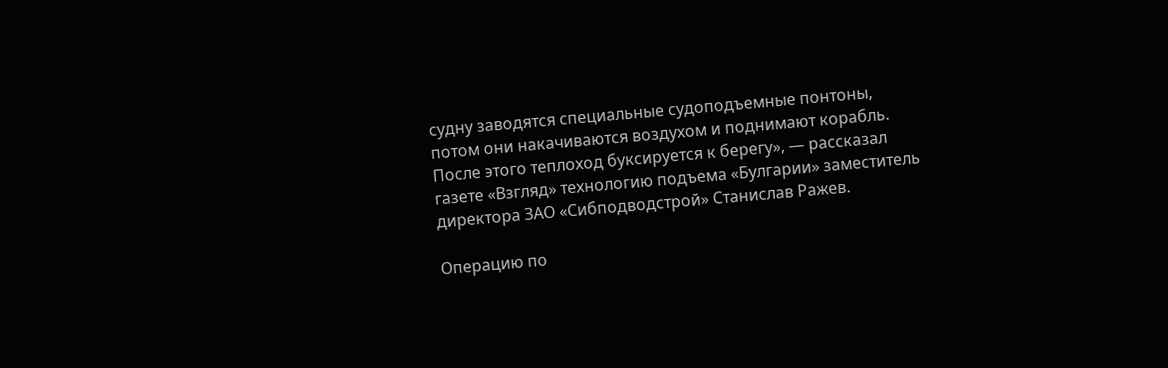судну заводятся специальные судоподъемные понтоны, потом они накачиваются воздухом и поднимают корабль. После этого теплоход буксируется к берегу», — рассказал газете «Взгляд» технологию подъема «Булгарии» заместитель директора ЗАО «Сибподводстрой» Станислав Ражев.

Операцию по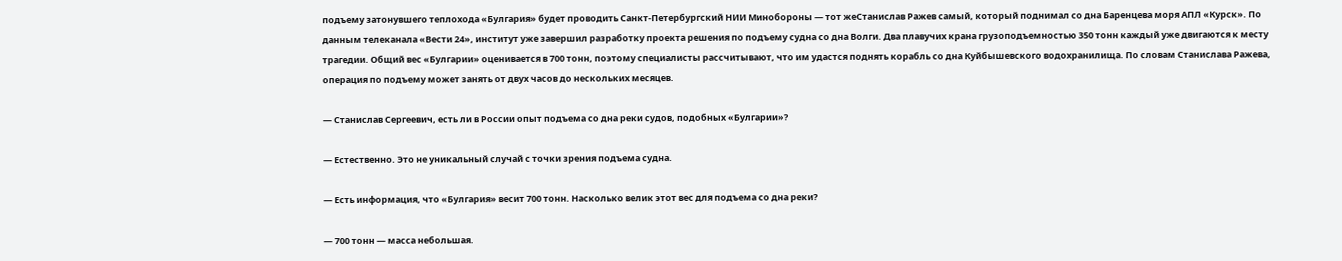подъему затонувшего теплохода «Булгария» будет проводить Санкт-Петербургский НИИ Минобороны — тот жеСтанислав Ражев самый, который поднимал со дна Баренцева моря АПЛ «Курск». По данным телеканала «Вести 24», институт уже завершил разработку проекта решения по подъему судна со дна Волги. Два плавучих крана грузоподъемностью 350 тонн каждый уже двигаются к месту трагедии. Общий вес «Булгарии» оценивается в 700 тонн, поэтому специалисты рассчитывают, что им удастся поднять корабль со дна Куйбышевского водохранилища. По словам Станислава Ражева, операция по подъему может занять от двух часов до нескольких месяцев.

— Станислав Сергеевич, есть ли в России опыт подъема со дна реки судов, подобных «Булгарии»?

— Естественно. Это не уникальный случай с точки зрения подъема судна.

— Есть информация, что «Булгария» весит 700 тонн. Насколько велик этот вес для подъема со дна реки?

— 700 тонн — масса небольшая.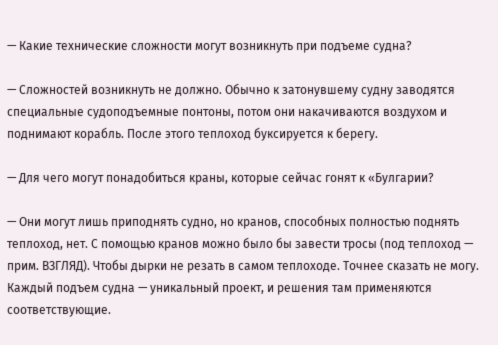— Какие технические сложности могут возникнуть при подъеме судна?

— Сложностей возникнуть не должно. Обычно к затонувшему судну заводятся специальные судоподъемные понтоны, потом они накачиваются воздухом и поднимают корабль. После этого теплоход буксируется к берегу.

— Для чего могут понадобиться краны, которые сейчас гонят к «Булгарии?

— Они могут лишь приподнять судно, но кранов, способных полностью поднять теплоход, нет. С помощью кранов можно было бы завести тросы (под теплоход — прим. ВЗГЛЯД). Чтобы дырки не резать в самом теплоходе. Точнее сказать не могу. Каждый подъем судна — уникальный проект, и решения там применяются соответствующие.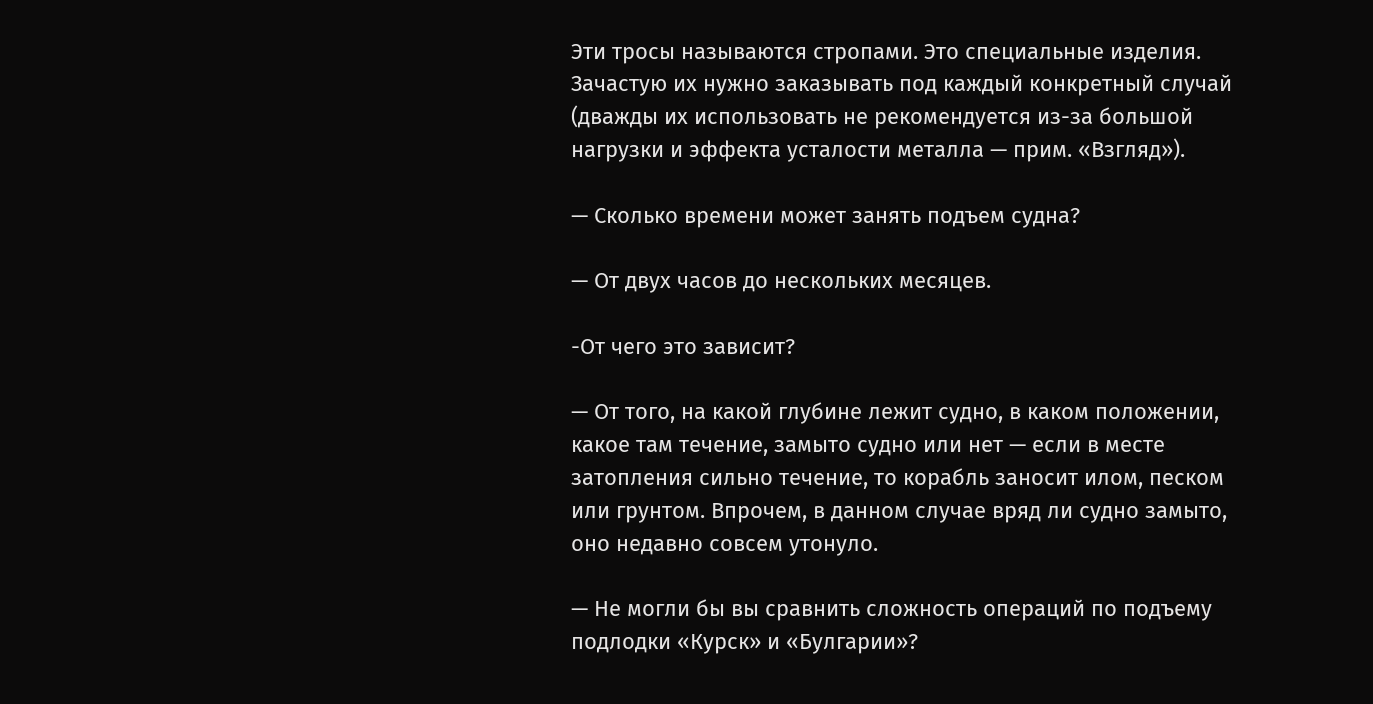Эти тросы называются стропами. Это специальные изделия. Зачастую их нужно заказывать под каждый конкретный случай (дважды их использовать не рекомендуется из-за большой нагрузки и эффекта усталости металла — прим. «Взгляд»).

— Сколько времени может занять подъем судна?

— От двух часов до нескольких месяцев.

-От чего это зависит?

— От того, на какой глубине лежит судно, в каком положении, какое там течение, замыто судно или нет — если в месте затопления сильно течение, то корабль заносит илом, песком или грунтом. Впрочем, в данном случае вряд ли судно замыто, оно недавно совсем утонуло.

— Не могли бы вы сравнить сложность операций по подъему подлодки «Курск» и «Булгарии»?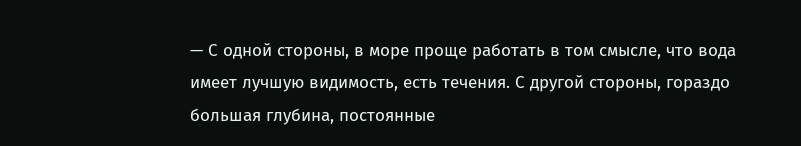— С одной стороны, в море проще работать в том смысле, что вода имеет лучшую видимость, есть течения. С другой стороны, гораздо большая глубина, постоянные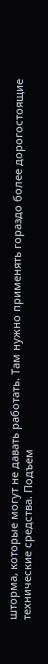шторма, которые могут не давать работать. Там нужно применять гораздо более дорогостоящие технические средства. Подъем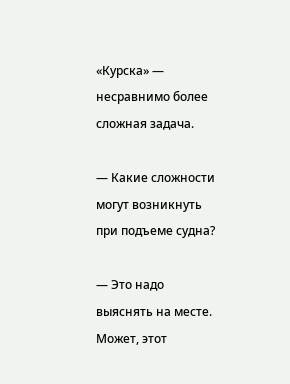«Курска» — несравнимо более сложная задача.

— Какие сложности могут возникнуть при подъеме судна?

— Это надо выяснять на месте. Может, этот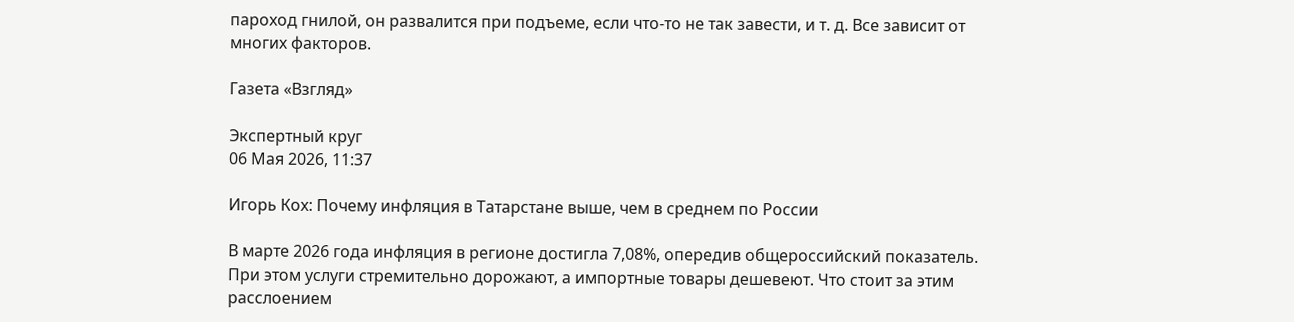пароход гнилой, он развалится при подъеме, если что-то не так завести, и т. д. Все зависит от многих факторов.

Газета «Взгляд»

Экспертный круг
06 Мая 2026, 11:37

Игорь Кох: Почему инфляция в Татарстане выше, чем в среднем по России

В марте 2026 года инфляция в регионе достигла 7,08%, опередив общероссийский показатель. При этом услуги стремительно дорожают, а импортные товары дешевеют. Что стоит за этим расслоением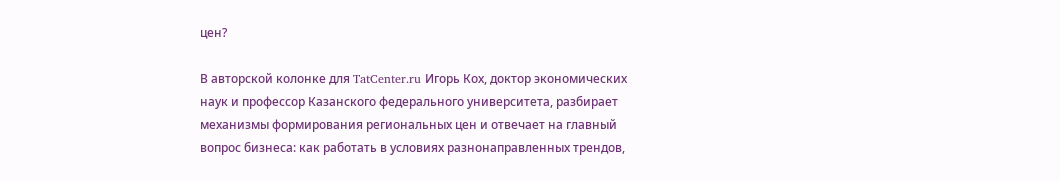цен?

В авторской колонке для TatCenter.ru Игорь Кох, доктор экономических наук и профессор Казанского федерального университета, разбирает механизмы формирования региональных цен и отвечает на главный вопрос бизнеса: как работать в условиях разнонаправленных трендов,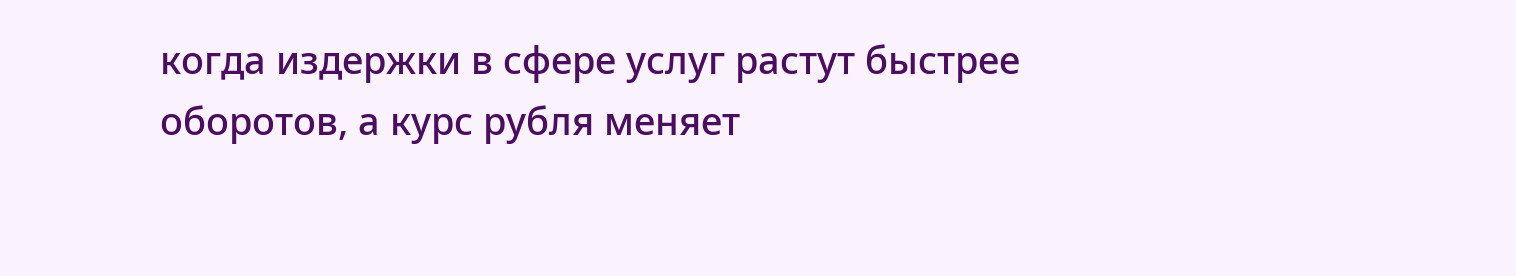когда издержки в сфере услуг растут быстрее оборотов, а курс рубля меняет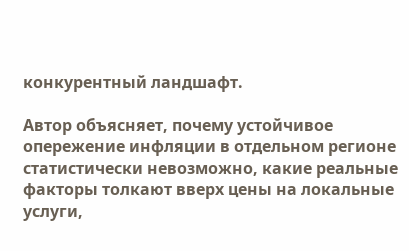конкурентный ландшафт.

Автор объясняет, почему устойчивое опережение инфляции в отдельном регионе статистически невозможно, какие реальные факторы толкают вверх цены на локальные услуги,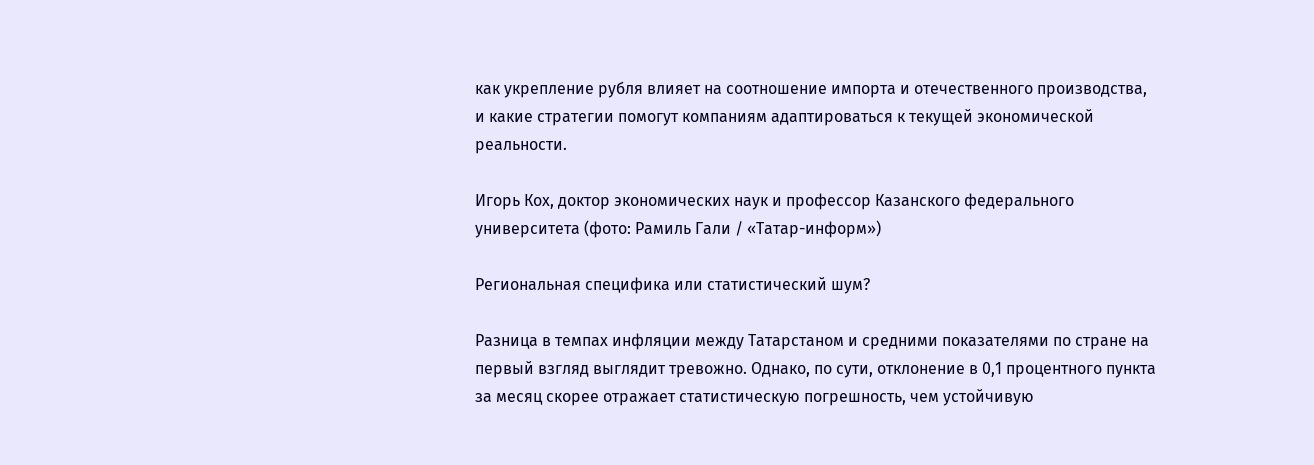как укрепление рубля влияет на соотношение импорта и отечественного производства, и какие стратегии помогут компаниям адаптироваться к текущей экономической реальности.

Игорь Кох, доктор экономических наук и профессор Казанского федерального университета (фото: Рамиль Гали / «Татар-информ»)

Региональная специфика или статистический шум?

Разница в темпах инфляции между Татарстаном и средними показателями по стране на первый взгляд выглядит тревожно. Однако, по сути, отклонение в 0,1 процентного пункта за месяц скорее отражает статистическую погрешность, чем устойчивую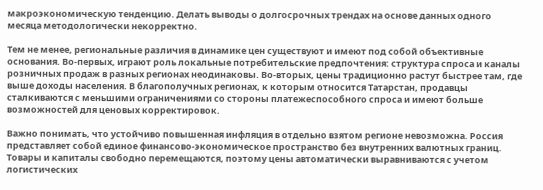макроэкономическую тенденцию. Делать выводы о долгосрочных трендах на основе данных одного месяца методологически некорректно.

Тем не менее, региональные различия в динамике цен существуют и имеют под собой объективные основания. Во-первых, играют роль локальные потребительские предпочтения: структура спроса и каналы розничных продаж в разных регионах неодинаковы. Во-вторых, цены традиционно растут быстрее там, где выше доходы населения. В благополучных регионах, к которым относится Татарстан, продавцы сталкиваются с меньшими ограничениями со стороны платежеспособного спроса и имеют больше возможностей для ценовых корректировок.

Важно понимать, что устойчиво повышенная инфляция в отдельно взятом регионе невозможна. Россия представляет собой единое финансово-экономическое пространство без внутренних валютных границ. Товары и капиталы свободно перемещаются, поэтому цены автоматически выравниваются с учетом логистических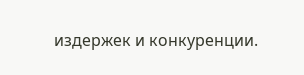издержек и конкуренции.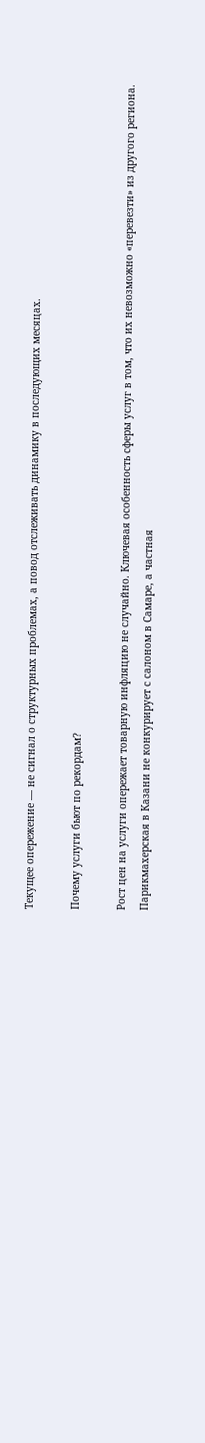Текущее опережение — не сигнал о структурных проблемах, а повод отслеживать динамику в последующих месяцах.

Почему услуги бьют по рекордам?

Рост цен на услуги опережает товарную инфляцию не случайно. Ключевая особенность сферы услуг в том, что их невозможно «перевезти» из другого региона. Парикмахерская в Казани не конкурирует с салоном в Самаре, а частная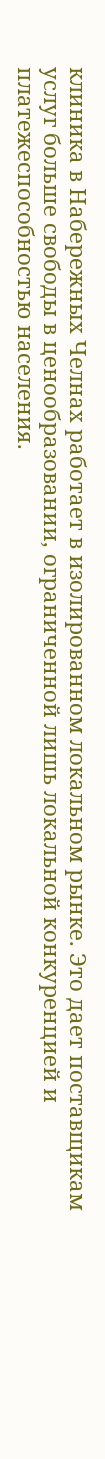клиника в Набережных Челнах работает в изолированном локальном рынке. Это дает поставщикам услуг больше свободы в ценообразовании, ограниченной лишь локальной конкуренцией и платежеспособностью населения.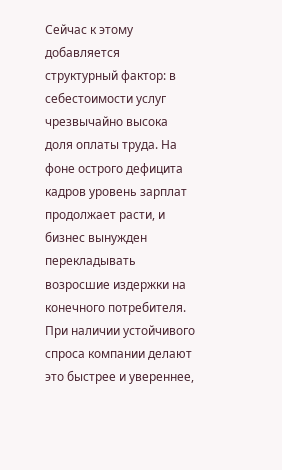Сейчас к этому добавляется структурный фактор: в себестоимости услуг чрезвычайно высока доля оплаты труда. На фоне острого дефицита кадров уровень зарплат продолжает расти, и бизнес вынужден перекладывать возросшие издержки на конечного потребителя. При наличии устойчивого спроса компании делают это быстрее и увереннее,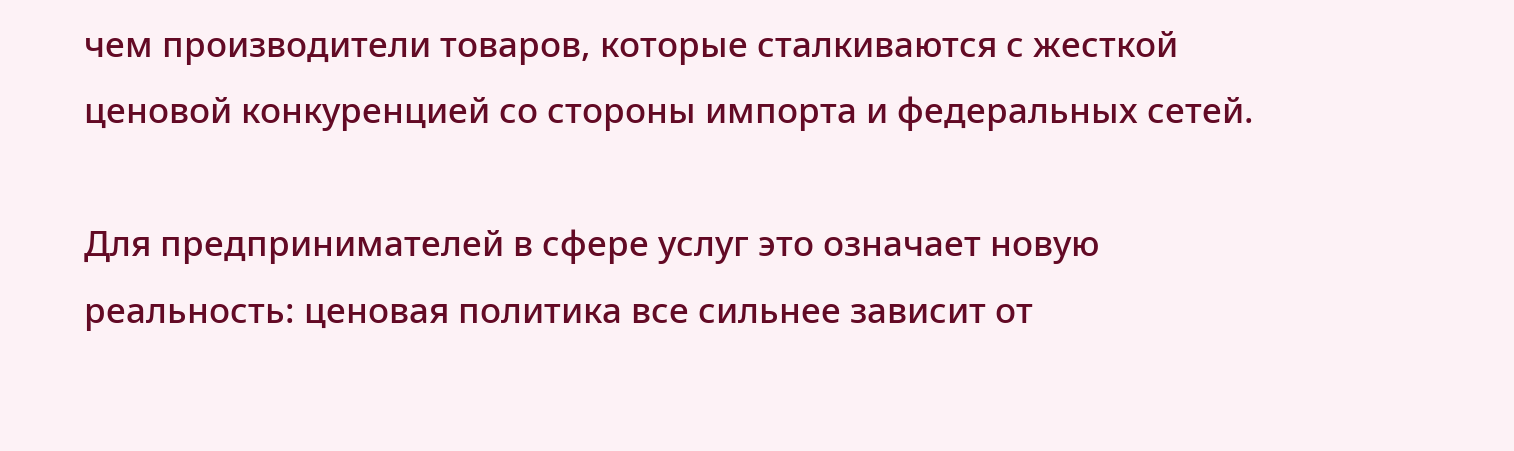чем производители товаров, которые сталкиваются с жесткой ценовой конкуренцией со стороны импорта и федеральных сетей.

Для предпринимателей в сфере услуг это означает новую реальность: ценовая политика все сильнее зависит от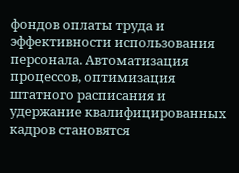фондов оплаты труда и эффективности использования персонала. Автоматизация процессов, оптимизация штатного расписания и удержание квалифицированных кадров становятся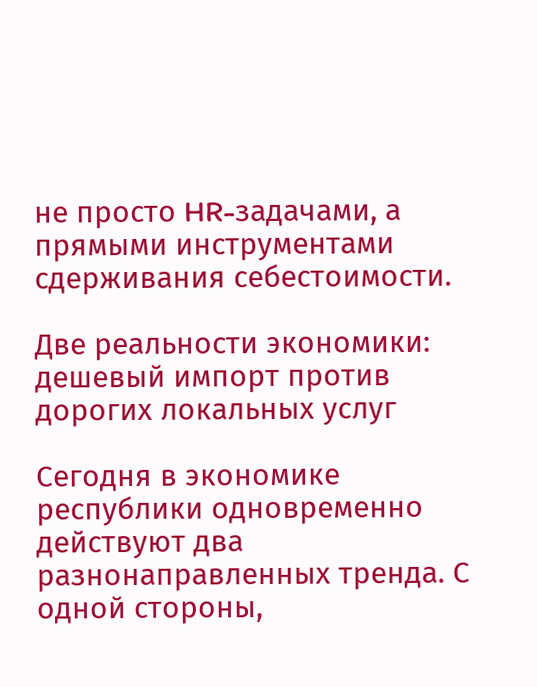не просто HR-задачами, а прямыми инструментами сдерживания себестоимости.

Две реальности экономики: дешевый импорт против дорогих локальных услуг

Сегодня в экономике республики одновременно действуют два разнонаправленных тренда. С одной стороны,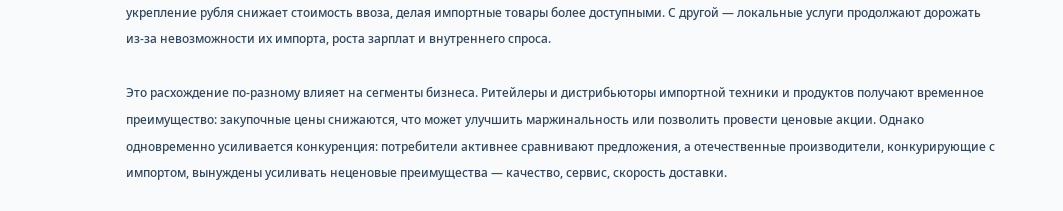укрепление рубля снижает стоимость ввоза, делая импортные товары более доступными. С другой — локальные услуги продолжают дорожать из-за невозможности их импорта, роста зарплат и внутреннего спроса.

Это расхождение по-разному влияет на сегменты бизнеса. Ритейлеры и дистрибьюторы импортной техники и продуктов получают временное преимущество: закупочные цены снижаются, что может улучшить маржинальность или позволить провести ценовые акции. Однако одновременно усиливается конкуренция: потребители активнее сравнивают предложения, а отечественные производители, конкурирующие с импортом, вынуждены усиливать неценовые преимущества — качество, сервис, скорость доставки.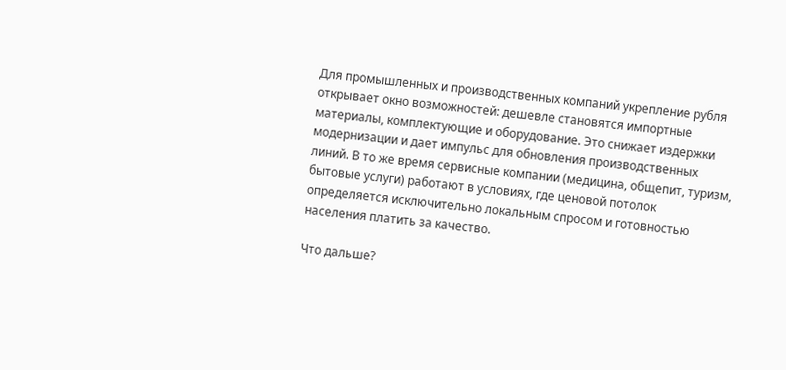Для промышленных и производственных компаний укрепление рубля открывает окно возможностей: дешевле становятся импортные материалы, комплектующие и оборудование. Это снижает издержки модернизации и дает импульс для обновления производственных линий. В то же время сервисные компании (медицина, общепит, туризм, бытовые услуги) работают в условиях, где ценовой потолок определяется исключительно локальным спросом и готовностью населения платить за качество.

Что дальше?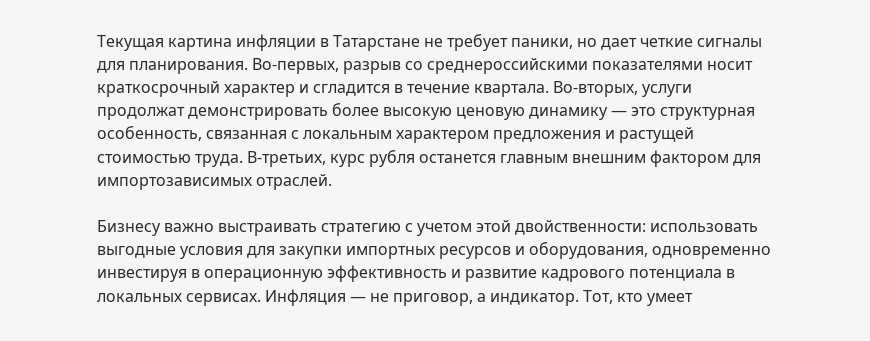Текущая картина инфляции в Татарстане не требует паники, но дает четкие сигналы для планирования. Во-первых, разрыв со среднероссийскими показателями носит краткосрочный характер и сгладится в течение квартала. Во-вторых, услуги продолжат демонстрировать более высокую ценовую динамику — это структурная особенность, связанная с локальным характером предложения и растущей стоимостью труда. В-третьих, курс рубля останется главным внешним фактором для импортозависимых отраслей.

Бизнесу важно выстраивать стратегию с учетом этой двойственности: использовать выгодные условия для закупки импортных ресурсов и оборудования, одновременно инвестируя в операционную эффективность и развитие кадрового потенциала в локальных сервисах. Инфляция — не приговор, а индикатор. Тот, кто умеет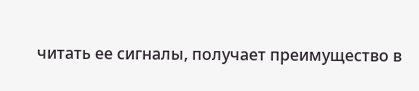читать ее сигналы, получает преимущество в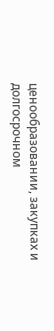ценообразовании, закупках и долгосрочном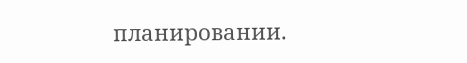планировании.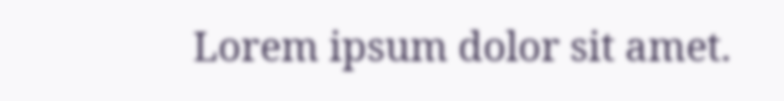Lorem ipsum dolor sit amet.